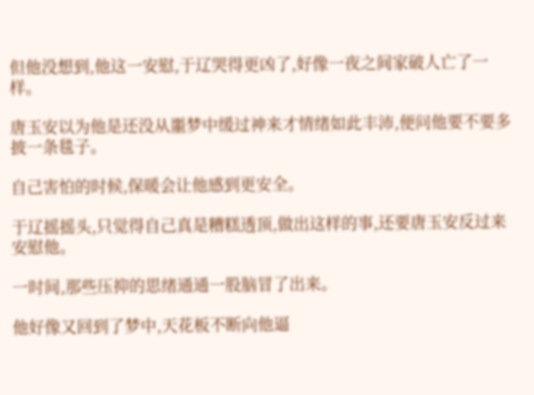但他没想到,他这一安慰,于辽哭得更凶了,好像一夜之间家破人亡了一样。

唐玉安以为他是还没从噩梦中缓过神来才情绪如此丰沛,便问他要不要多披一条毯子。

自己害怕的时候,保暖会让他感到更安全。

于辽摇摇头,只觉得自己真是糟糕透顶,做出这样的事,还要唐玉安反过来安慰他。

一时间,那些压抑的思绪通通一股脑冒了出来。

他好像又回到了梦中,天花板不断向他逼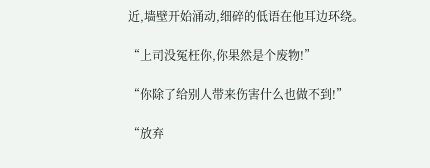近,墙壁开始涌动,细碎的低语在他耳边环绕。

“上司没冤枉你,你果然是个废物!”

“你除了给别人带来伤害什么也做不到!”

“放弃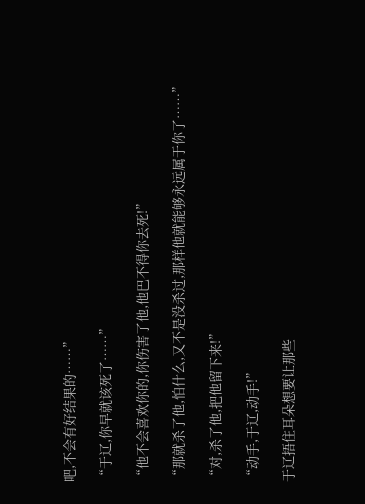吧,不会有好结果的……”

“于辽,你早就该死了……”

“他不会喜欢你的,你伤害了他,他巴不得你去死!”

“那就杀了他,怕什么,又不是没杀过,那样他就能够永远属于你了……”

“对,杀了他,把他留下来!”

“动手,于辽,动手!”

于辽捂住耳朵想要让那些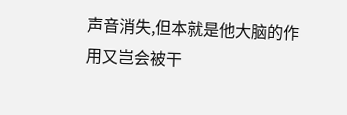声音消失,但本就是他大脑的作用又岂会被干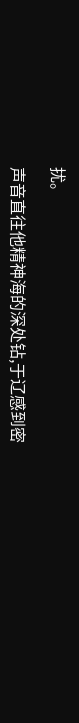扰。

声音直往他精神海的深处钻,于辽感到密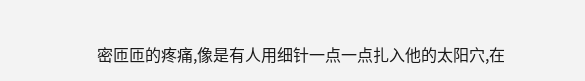密匝匝的疼痛,像是有人用细针一点一点扎入他的太阳穴,在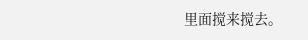里面搅来搅去。